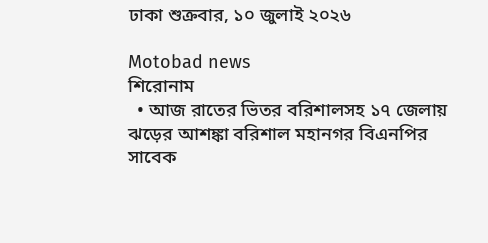ঢাকা শুক্রবার, ১০ জুলাই ২০২৬

Motobad news
শিরোনাম
  • আজ রাতের ভিতর বরিশালসহ ১৭ জেলায় ঝড়ের আশঙ্কা বরিশাল মহানগর বিএনপির সাবেক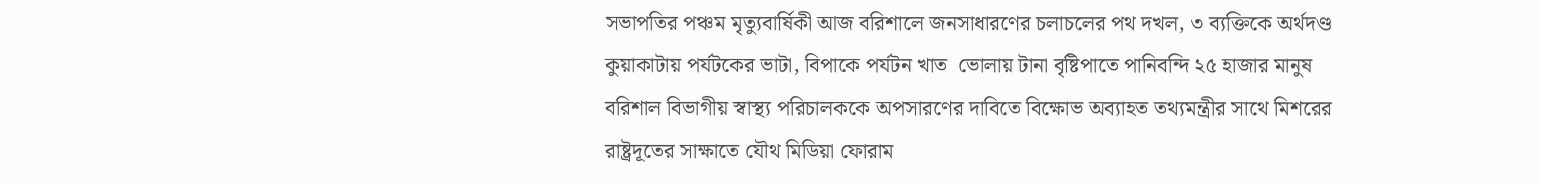সভাপতির পঞ্চম মৃত্যুবার্ষিকী আজ বরিশালে জনসাধারণের চলাচলের পথ দখল, ৩ ব্যক্তিকে অর্থদণ্ড  কুয়াকাটায় পর্যটকের ভাটা, বিপাকে পর্যটন খাত  ভোলায় টানা বৃষ্টিপাতে পানিবন্দি ২৫ হাজার মানুষ  বরিশাল বিভাগীয় স্বাস্থ্য পরিচালককে অপসারণের দাবিতে বিক্ষোভ অব্যাহত তথ্যমন্ত্রীর সাথে মিশরের রাষ্ট্রদূতের সাক্ষাতে যৌথ মিডিয়া ফোরাম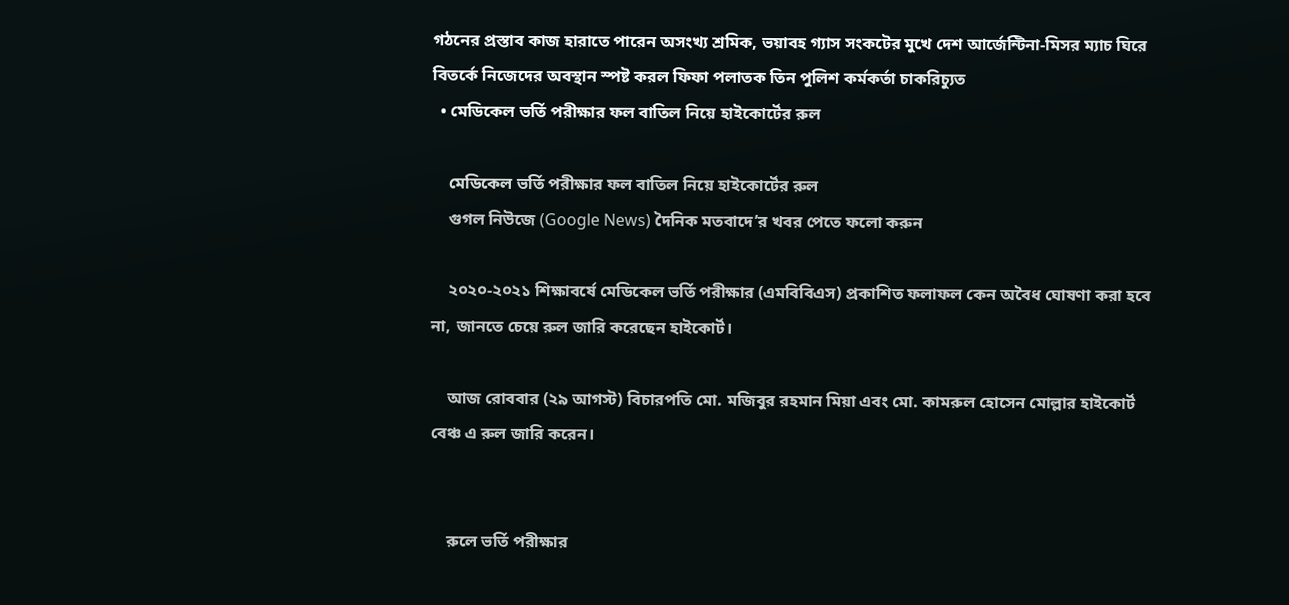গঠনের প্রস্তাব কাজ হারাতে পারেন অসংখ্য শ্রমিক, ভয়াবহ গ্যাস সংকটের মুখে দেশ আর্জেন্টিনা-মিসর ম্যাচ ঘিরে বিতর্কে নিজেদের অবস্থান স্পষ্ট করল ফিফা পলাতক তিন পুলিশ কর্মকর্তা চাকরিচ্যুত
  • মেডিকেল ভর্তি পরীক্ষার ফল বাতিল নিয়ে হাইকোর্টের রুল

    মেডিকেল ভর্তি পরীক্ষার ফল বাতিল নিয়ে হাইকোর্টের রুল
    গুগল নিউজে (Google News) দৈনিক মতবাদে’র খবর পেতে ফলো করুন

    ২০২০-২০২১ শিক্ষাবর্ষে মেডিকেল ভর্তি পরীক্ষার (এমবিবিএস) প্রকাশিত ফলাফল কেন অবৈধ ঘোষণা করা হবে না, জানতে চেয়ে রুল জারি করেছেন হাইকোর্ট।

    আজ রোববার (২৯ আগস্ট) বিচারপতি মো. মজিবুর রহমান মিয়া এবং মো. কামরুল হোসেন মোল্লার হাইকোর্ট বেঞ্চ এ রুল জারি করেন।


    রুলে ভর্তি পরীক্ষার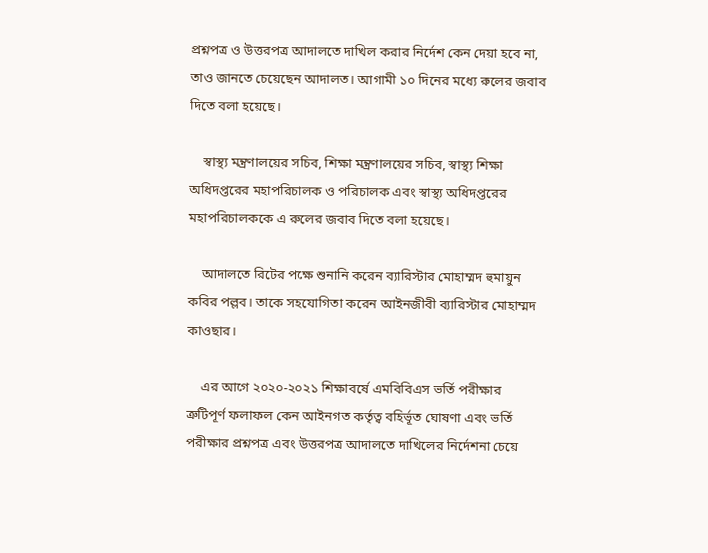প্রশ্নপত্র ও উত্তরপত্র আদালতে দাখিল করার নির্দেশ কেন দেয়া হবে না, তাও জানতে চেয়েছেন আদালত। আগামী ১০ দিনের মধ্যে রুলের জবাব দিতে বলা হয়েছে।

    স্বাস্থ্য মন্ত্রণালয়ের সচিব, শিক্ষা মন্ত্রণালয়ের সচিব, স্বাস্থ্য শিক্ষা অধিদপ্তরের মহাপরিচালক ও পরিচালক এবং স্বাস্থ্য অধিদপ্তরের মহাপরিচালককে এ রুলের জবাব দিতে বলা হয়েছে।

    আদালতে রিটের পক্ষে শুনানি করেন ব্যারিস্টার মোহাম্মদ হুমায়ুন কবির পল্লব। তাকে সহযোগিতা করেন আইনজীবী ব্যারিস্টার মোহাম্মদ কাওছার।

    এর আগে ২০২০-২০২১ শিক্ষাবর্ষে এমবিবিএস ভর্তি পরীক্ষার ত্রুটিপূর্ণ ফলাফল কেন আইনগত কর্তৃত্ব বহির্ভূত ঘোষণা এবং ভর্তি পরীক্ষার প্রশ্নপত্র এবং উত্তরপত্র আদালতে দাখিলের নির্দেশনা চেয়ে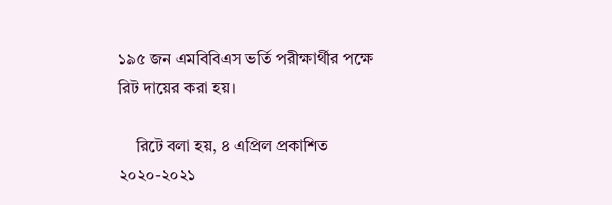১৯৫ জন এমবিবিএস ভর্তি পরীক্ষার্থীর পক্ষে রিট দায়ের করা হয়।

    রিটে বলা হয়, ৪ এপ্রিল প্রকাশিত ২০২০-২০২১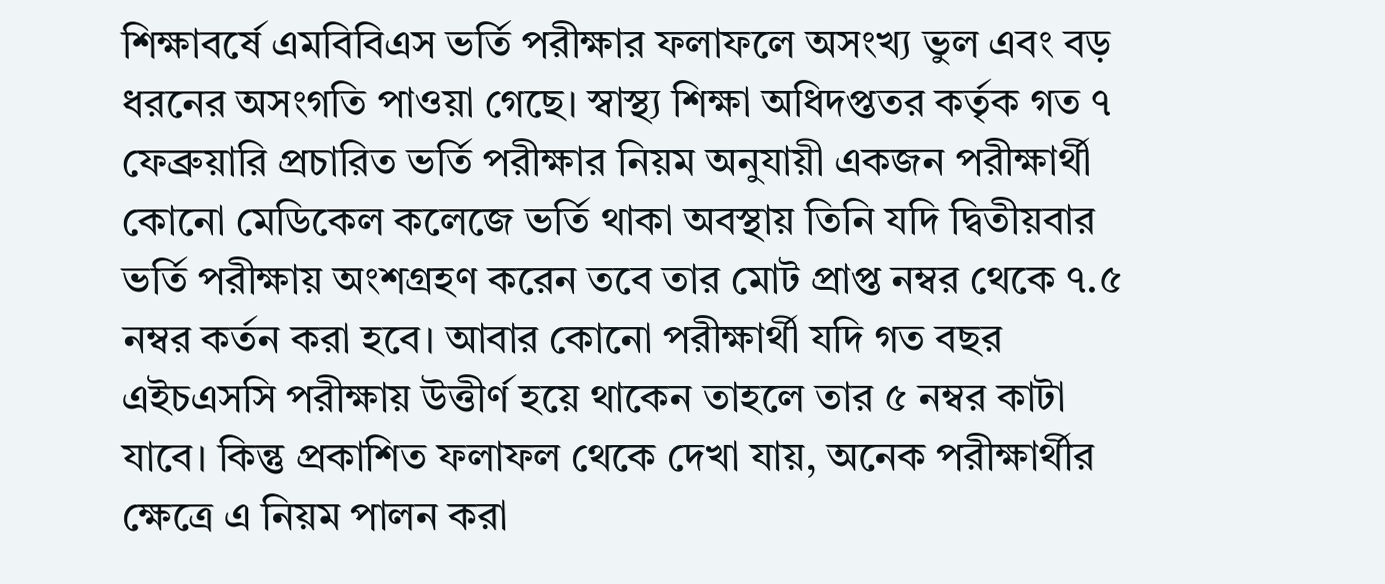শিক্ষাবর্ষে এমবিবিএস ভর্তি পরীক্ষার ফলাফলে অসংখ্য ভুল এবং বড় ধরনের অসংগতি পাওয়া গেছে। স্বাস্থ্য শিক্ষা অধিদপ্ততর কর্তৃক গত ৭ ফেব্রুয়ারি প্রচারিত ভর্তি পরীক্ষার নিয়ম অনুযায়ী একজন পরীক্ষার্থী কোনো মেডিকেল কলেজে ভর্তি থাকা অবস্থায় তিনি যদি দ্বিতীয়বার ভর্তি পরীক্ষায় অংশগ্রহণ করেন তবে তার মোট প্রাপ্ত নম্বর থেকে ৭.৫ নম্বর কর্তন করা হবে। আবার কোনো পরীক্ষার্থী যদি গত বছর এইচএসসি পরীক্ষায় উত্তীর্ণ হয়ে থাকেন তাহলে তার ৫ নম্বর কাটা যাবে। কিন্তু প্রকাশিত ফলাফল থেকে দেখা যায়, অনেক পরীক্ষার্থীর ক্ষেত্রে এ নিয়ম পালন করা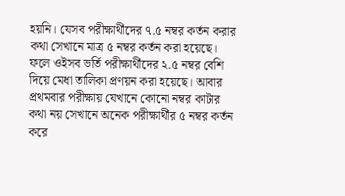হয়নি। যেসব পরীক্ষার্থীদের ৭.৫ নম্বর কর্তন করার কথা সেখানে মাত্র ৫ নম্বর কর্তন করা হয়েছে। ফলে ওইসব ভর্তি পরীক্ষার্থীদের ২.৫ নম্বর বেশি দিয়ে মেধা তালিকা প্রণয়ন করা হয়েছে। আবার প্রথমবার পরীক্ষায় যেখানে কোনো নম্বর কাটার কথা নয় সেখানে অনেক পরীক্ষার্থীর ৫ নম্বর কর্তন করে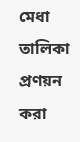মেধা তালিকা প্রণয়ন করা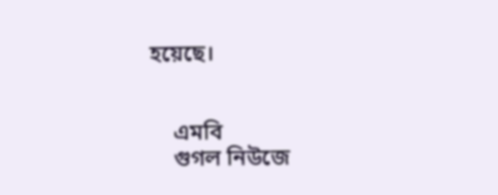হয়েছে।


    এমবি
    গুগল নিউজে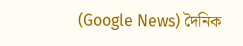(Google News) দৈনিক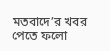মতবাদে’র খবর পেতে ফলো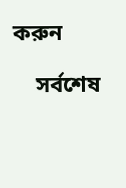করুন

    সর্বশেষ